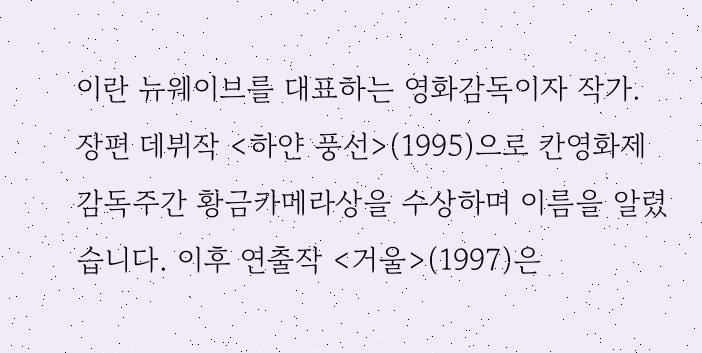이란 뉴웨이브를 대표하는 영화감독이자 작가. 장편 데뷔작 <하얀 풍선>(1995)으로 칸영화제 감독주간 황금카메라상을 수상하며 이름을 알렸습니다. 이후 연출작 <거울>(1997)은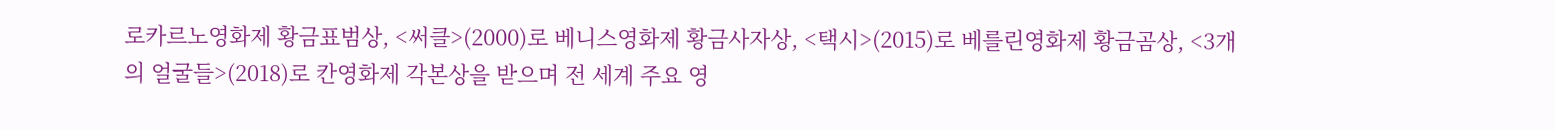로카르노영화제 황금표범상, <써클>(2000)로 베니스영화제 황금사자상, <택시>(2015)로 베를린영화제 황금곰상, <3개의 얼굴들>(2018)로 칸영화제 각본상을 받으며 전 세계 주요 영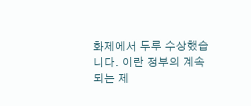화제에서 두루 수상했습니다. 이란 정부의 계속되는 제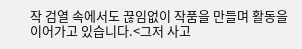작 검열 속에서도 끊임없이 작품을 만들며 활동을 이어가고 있습니다.<그저 사고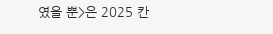였을 뿐>은 2025 칸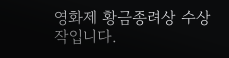영화제 황금종려상 수상작입니다.